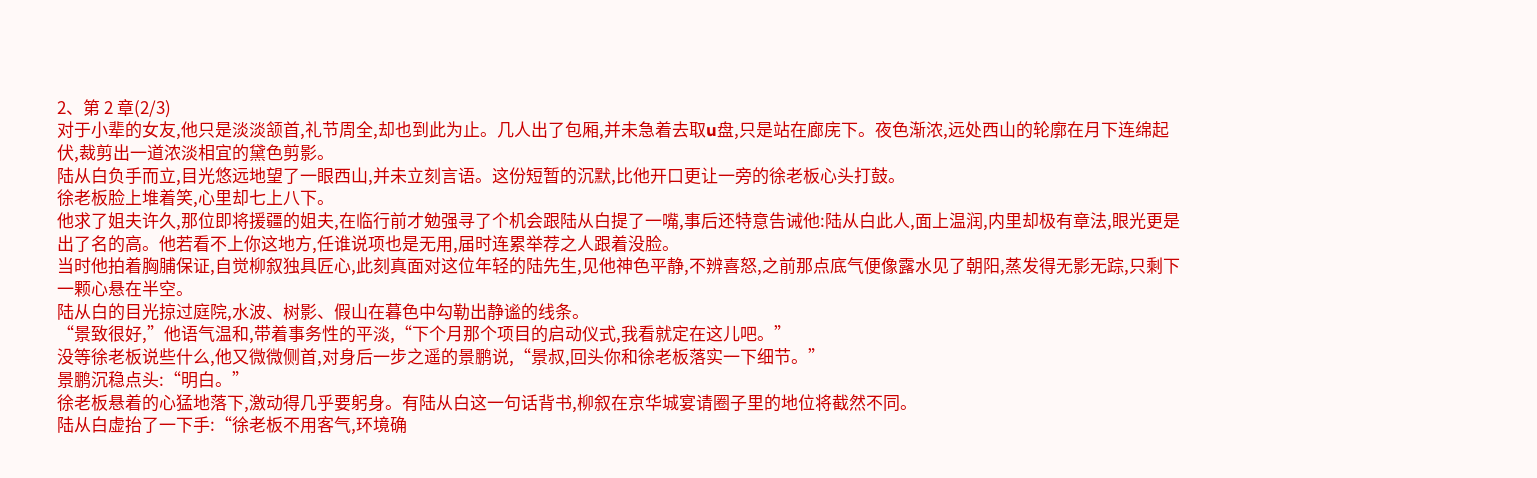2、第 2 章(2/3)
对于小辈的女友,他只是淡淡颔首,礼节周全,却也到此为止。几人出了包厢,并未急着去取u盘,只是站在廊庑下。夜色渐浓,远处西山的轮廓在月下连绵起伏,裁剪出一道浓淡相宜的黛色剪影。
陆从白负手而立,目光悠远地望了一眼西山,并未立刻言语。这份短暂的沉默,比他开口更让一旁的徐老板心头打鼓。
徐老板脸上堆着笑,心里却七上八下。
他求了姐夫许久,那位即将援疆的姐夫,在临行前才勉强寻了个机会跟陆从白提了一嘴,事后还特意告诫他:陆从白此人,面上温润,内里却极有章法,眼光更是出了名的高。他若看不上你这地方,任谁说项也是无用,届时连累举荐之人跟着没脸。
当时他拍着胸脯保证,自觉柳叙独具匠心,此刻真面对这位年轻的陆先生,见他神色平静,不辨喜怒,之前那点底气便像露水见了朝阳,蒸发得无影无踪,只剩下一颗心悬在半空。
陆从白的目光掠过庭院,水波、树影、假山在暮色中勾勒出静谧的线条。
“景致很好,”他语气温和,带着事务性的平淡,“下个月那个项目的启动仪式,我看就定在这儿吧。”
没等徐老板说些什么,他又微微侧首,对身后一步之遥的景鹏说,“景叔,回头你和徐老板落实一下细节。”
景鹏沉稳点头:“明白。”
徐老板悬着的心猛地落下,激动得几乎要躬身。有陆从白这一句话背书,柳叙在京华城宴请圈子里的地位将截然不同。
陆从白虚抬了一下手:“徐老板不用客气,环境确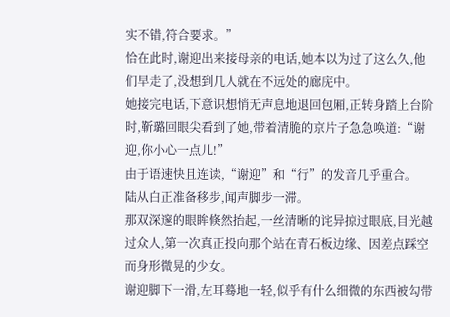实不错,符合要求。”
恰在此时,谢迎出来接母亲的电话,她本以为过了这么久,他们早走了,没想到几人就在不远处的廊庑中。
她接完电话,下意识想悄无声息地退回包厢,正转身踏上台阶时,靳璐回眼尖看到了她,带着清脆的京片子急急唤道:“谢迎,你小心一点儿!”
由于语速快且连读,“谢迎”和“行”的发音几乎重合。
陆从白正准备移步,闻声脚步一滞。
那双深邃的眼眸倏然抬起,一丝清晰的诧异掠过眼底,目光越过众人,第一次真正投向那个站在青石板边缘、因差点踩空而身形微晃的少女。
谢迎脚下一滑,左耳蓦地一轻,似乎有什么细微的东西被勾带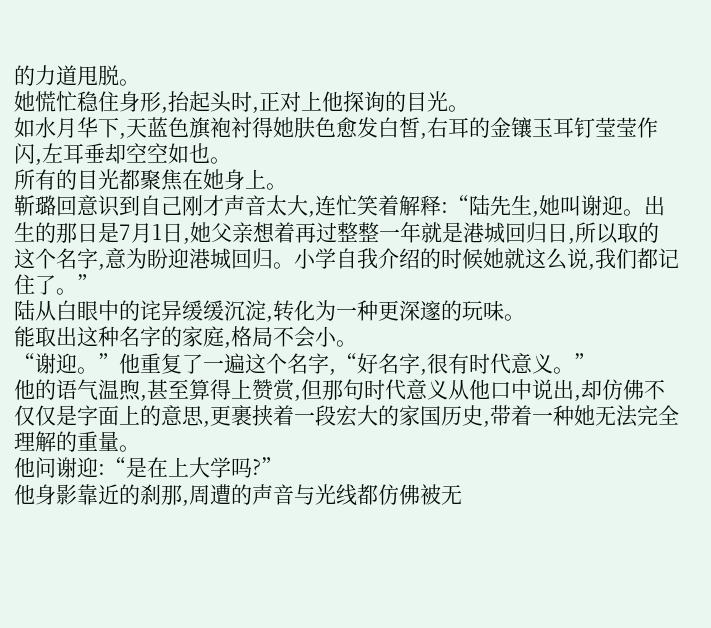的力道甩脱。
她慌忙稳住身形,抬起头时,正对上他探询的目光。
如水月华下,天蓝色旗袍衬得她肤色愈发白皙,右耳的金镶玉耳钉莹莹作闪,左耳垂却空空如也。
所有的目光都聚焦在她身上。
靳璐回意识到自己刚才声音太大,连忙笑着解释:“陆先生,她叫谢迎。出生的那日是7月1日,她父亲想着再过整整一年就是港城回归日,所以取的这个名字,意为盼迎港城回归。小学自我介绍的时候她就这么说,我们都记住了。”
陆从白眼中的诧异缓缓沉淀,转化为一种更深邃的玩味。
能取出这种名字的家庭,格局不会小。
“谢迎。”他重复了一遍这个名字,“好名字,很有时代意义。”
他的语气温煦,甚至算得上赞赏,但那句时代意义从他口中说出,却仿佛不仅仅是字面上的意思,更裹挟着一段宏大的家国历史,带着一种她无法完全理解的重量。
他问谢迎:“是在上大学吗?”
他身影靠近的刹那,周遭的声音与光线都仿佛被无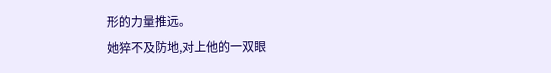形的力量推远。
她猝不及防地,对上他的一双眼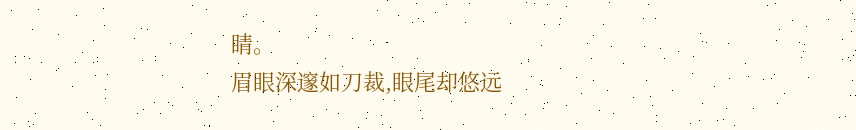睛。
眉眼深邃如刀裁,眼尾却悠远